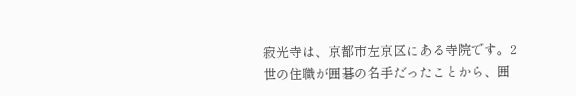寂光寺は、京都市左京区にある寺院です。2世の住職が囲碁の名手だったことから、囲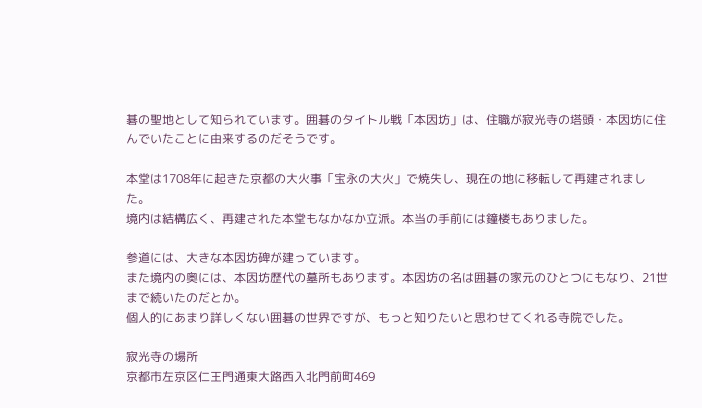碁の聖地として知られています。囲碁のタイトル戦「本因坊」は、住職が寂光寺の塔頭・本因坊に住んでいたことに由来するのだそうです。

本堂は1708年に起きた京都の大火事「宝永の大火」で焼失し、現在の地に移転して再建されました。
境内は結構広く、再建された本堂もなかなか立派。本当の手前には鐘楼もありました。

参道には、大きな本因坊碑が建っています。
また境内の奥には、本因坊歴代の墓所もあります。本因坊の名は囲碁の家元のひとつにもなり、21世まで続いたのだとか。
個人的にあまり詳しくない囲碁の世界ですが、もっと知りたいと思わせてくれる寺院でした。

寂光寺の場所
京都市左京区仁王門通東大路西入北門前町469